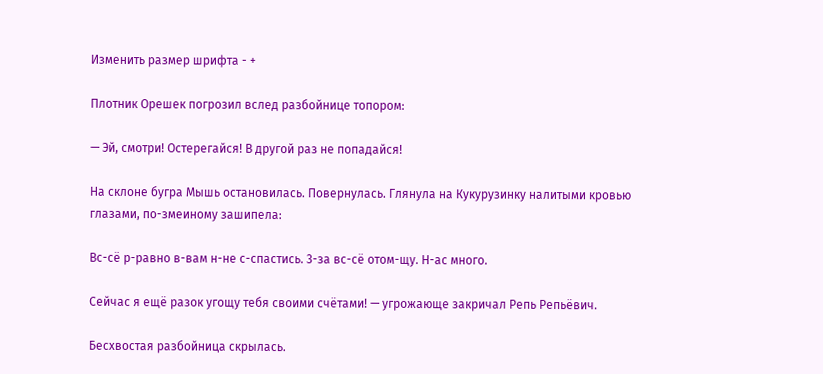Изменить размер шрифта - +

Плотник Орешек погрозил вслед разбойнице топором:

— Эй, смотри! Остерегайся! В другой раз не попадайся!

На склоне бугра Мышь остановилась. Повернулась. Глянула на Кукурузинку налитыми кровью глазами, по-змеиному зашипела:

Вс-сё р-равно в-вам н-не с-спастись. 3-за вс-сё отом-щу. Н-ас много.

Сейчас я ещё разок угощу тебя своими счётами! — угрожающе закричал Репь Репьёвич.

Бесхвостая разбойница скрылась.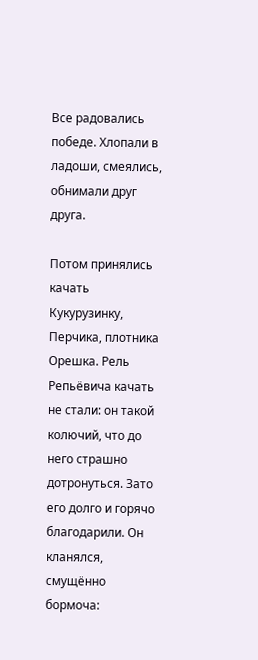Все радовались победе. Хлопали в ладоши, смеялись, обнимали друг друга.

Потом принялись качать Кукурузинку, Перчика, плотника Орешка. Рель Репьёвича качать не стали: он такой колючий, что до него страшно дотронуться. Зато его долго и горячо благодарили. Он кланялся, смущённо бормоча: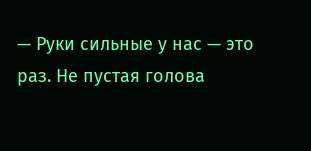— Руки сильные у нас — это раз. Не пустая голова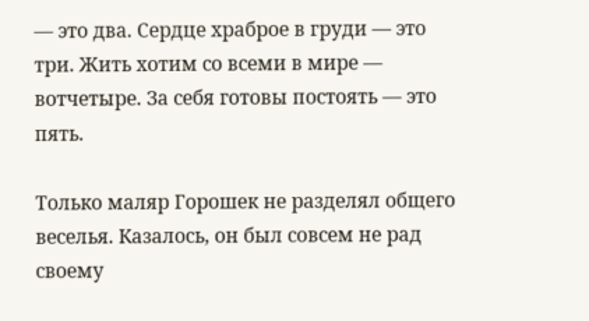— это два. Сердце храброе в груди — это три. Жить хотим со всеми в мире — вотчетыре. За себя готовы постоять — это пять.

Только маляр Горошек не разделял общего веселья. Казалось, он был совсем не рад своему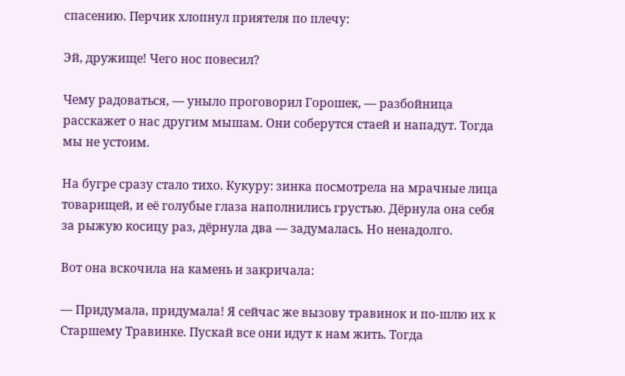спасению. Перчик хлопнул приятеля по плечу:

Эй, дружище! Чего нос повесил?

Чему радоваться, — уныло проговорил Горошек, — разбойница расскажет о нас другим мышам. Они соберутся стаей и нападут. Тогда мы не устоим.

На бугре сразу стало тихо. Кукуру: зинка посмотрела на мрачные лица товарищей, и её голубые глаза наполнились грустью. Дёрнула она себя за рыжую косицу раз, дёрнула два — задумалась. Но ненадолго.

Вот она вскочила на камень и закричала:

— Придумала, придумала! Я сейчас же вызову травинок и по-шлю их к Старшему Травинке. Пускай все они идут к нам жить. Тогда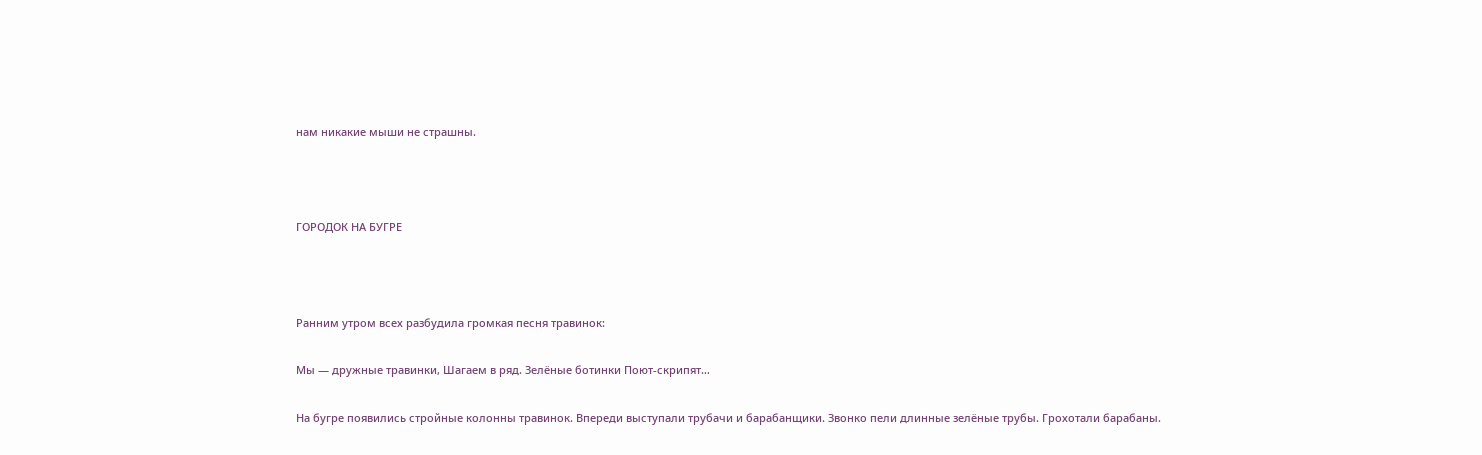нам никакие мыши не страшны.



ГОРОДОК НА БУГРЕ



Ранним утром всех разбудила громкая песня травинок:

Мы — дружные травинки, Шагаем в ряд. Зелёные ботинки Поют-скрипят…

На бугре появились стройные колонны травинок. Впереди выступали трубачи и барабанщики. Звонко пели длинные зелёные трубы. Грохотали барабаны.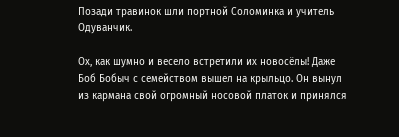Позади травинок шли портной Соломинка и учитель Одуванчик.

Ох, как шумно и весело встретили их новосёлы! Даже Боб Бобыч с семейством вышел на крыльцо. Он вынул из кармана свой огромный носовой платок и принялся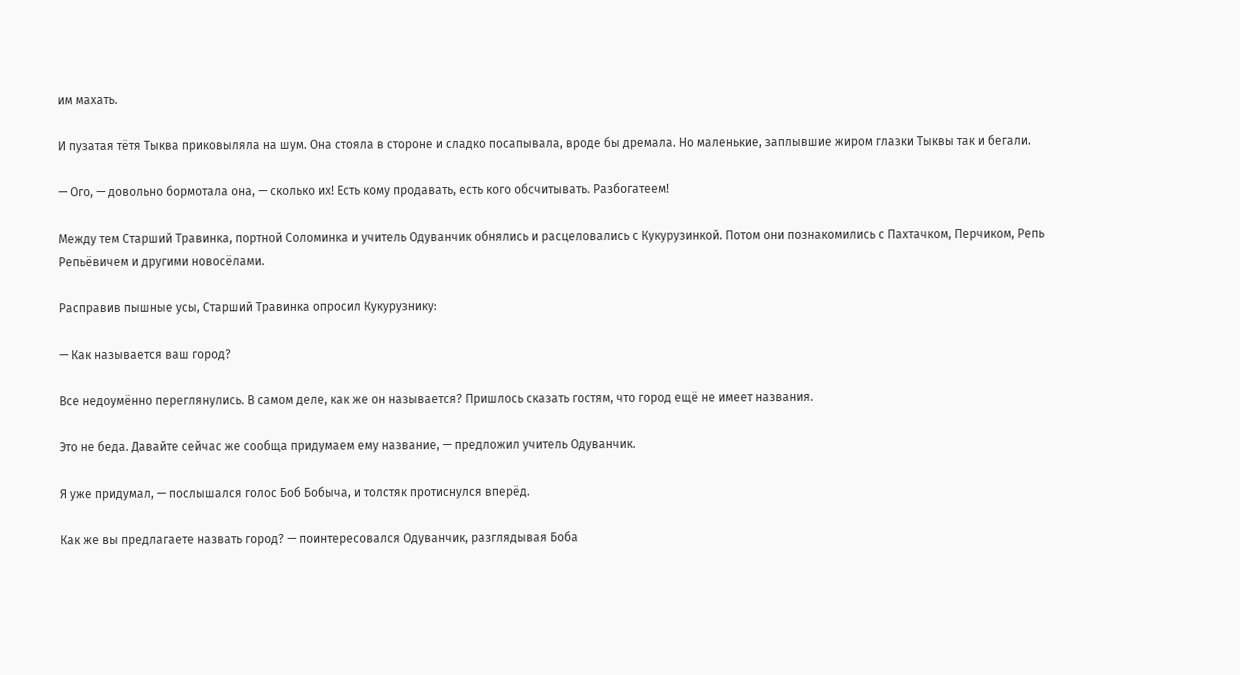им махать.

И пузатая тётя Тыква приковыляла на шум. Она стояла в стороне и сладко посапывала, вроде бы дремала. Но маленькие, заплывшие жиром глазки Тыквы так и бегали.

— Ого, — довольно бормотала она, — сколько их! Есть кому продавать, есть кого обсчитывать. Разбогатеем!

Между тем Старший Травинка, портной Соломинка и учитель Одуванчик обнялись и расцеловались с Кукурузинкой. Потом они познакомились с Пахтачком, Перчиком, Репь Репьёвичем и другими новосёлами.

Расправив пышные усы, Старший Травинка опросил Кукурузнику:

— Как называется ваш город?

Все недоумённо переглянулись. В самом деле, как же он называется? Пришлось сказать гостям, что город ещё не имеет названия.

Это не беда. Давайте сейчас же сообща придумаем ему название, — предложил учитель Одуванчик.

Я уже придумал, — послышался голос Боб Бобыча, и толстяк протиснулся вперёд.

Как же вы предлагаете назвать город? — поинтересовался Одуванчик, разглядывая Боба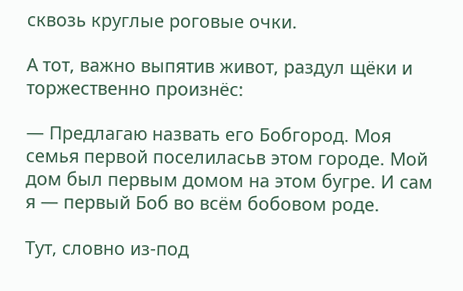сквозь круглые роговые очки.

А тот, важно выпятив живот, раздул щёки и торжественно произнёс:

— Предлагаю назвать его Бобгород. Моя семья первой поселиласьв этом городе. Мой дом был первым домом на этом бугре. И сам я — первый Боб во всём бобовом роде.

Тут, словно из-под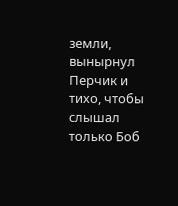земли, вынырнул Перчик и тихо, чтобы слышал только Боб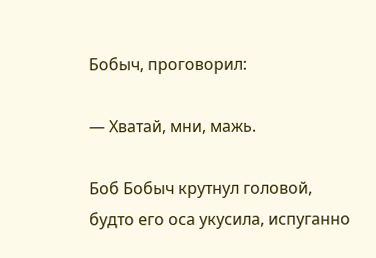Бобыч, проговорил:

— Хватай, мни, мажь.

Боб Бобыч крутнул головой, будто его оса укусила, испуганно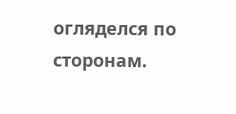огляделся по сторонам.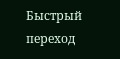Быстрый переход